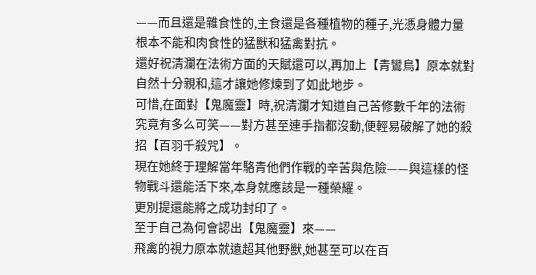——而且還是雜食性的,主食還是各種植物的種子,光憑身體力量根本不能和肉食性的猛獸和猛禽對抗。
還好祝清瀾在法術方面的天賦還可以,再加上【青鸞鳥】原本就對自然十分親和,這才讓她修煉到了如此地步。
可惜,在面對【鬼魔靈】時,祝清瀾才知道自己苦修數千年的法術究竟有多么可笑——對方甚至連手指都沒動,便輕易破解了她的殺招【百羽千殺咒】。
現在她終于理解當年駱青他們作戰的辛苦與危險——與這樣的怪物戰斗還能活下來,本身就應該是一種榮耀。
更別提還能將之成功封印了。
至于自己為何會認出【鬼魔靈】來——
飛禽的視力原本就遠超其他野獸,她甚至可以在百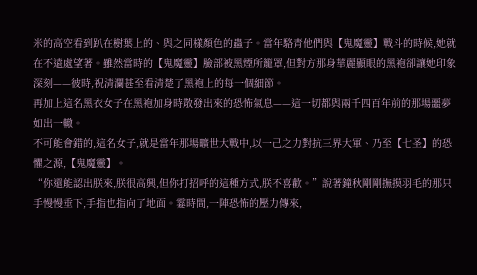米的高空看到趴在樹葉上的、與之同樣顏色的蟲子。當年駱青他們與【鬼魔靈】戰斗的時候,她就在不遠處望著。雖然當時的【鬼魔靈】臉部被黑煙所籠罩,但對方那身華麗顯眼的黑袍卻讓她印象深刻——彼時,祝清瀾甚至看清楚了黑袍上的每一個細節。
再加上這名黑衣女子在黑袍加身時散發出來的恐怖氣息——這一切都與兩千四百年前的那場噩夢如出一轍。
不可能會錯的,這名女子,就是當年那場曠世大戰中,以一己之力對抗三界大軍、乃至【七圣】的恐懼之源,【鬼魔靈】。
“你還能認出朕來,朕很高興,但你打招呼的這種方式,朕不喜歡。”說著鐘秋剛剛撫摸羽毛的那只手慢慢垂下,手指也指向了地面。霎時間,一陣恐怖的壓力傳來,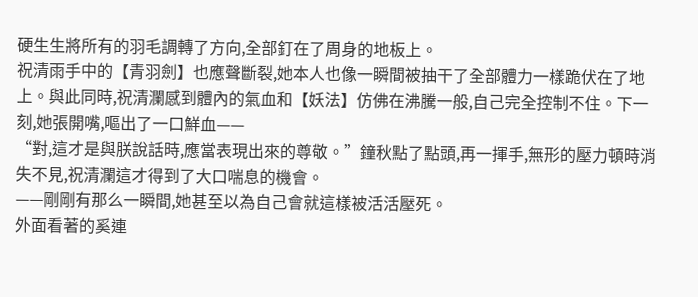硬生生將所有的羽毛調轉了方向,全部釘在了周身的地板上。
祝清雨手中的【青羽劍】也應聲斷裂,她本人也像一瞬間被抽干了全部體力一樣跪伏在了地上。與此同時,祝清瀾感到體內的氣血和【妖法】仿佛在沸騰一般,自己完全控制不住。下一刻,她張開嘴,嘔出了一口鮮血——
“對,這才是與朕說話時,應當表現出來的尊敬。”鐘秋點了點頭,再一揮手,無形的壓力頓時消失不見,祝清瀾這才得到了大口喘息的機會。
——剛剛有那么一瞬間,她甚至以為自己會就這樣被活活壓死。
外面看著的奚連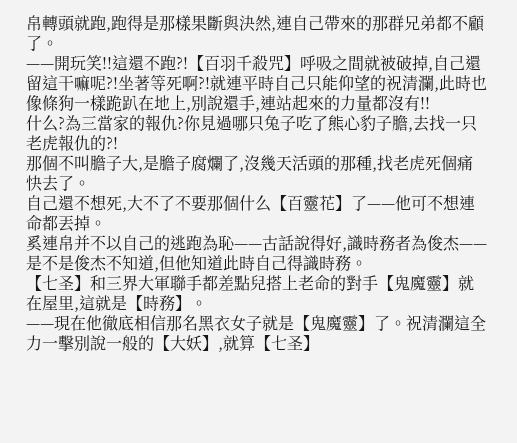帛轉頭就跑,跑得是那樣果斷與決然,連自己帶來的那群兄弟都不顧了。
——開玩笑!!這還不跑?!【百羽千殺咒】呼吸之間就被破掉,自己還留這干嘛呢?!坐著等死啊?!就連平時自己只能仰望的祝清瀾,此時也像條狗一樣跪趴在地上,別說還手,連站起來的力量都沒有!!
什么?為三當家的報仇?你見過哪只兔子吃了熊心豹子膽,去找一只老虎報仇的?!
那個不叫膽子大,是膽子腐爛了,沒幾天活頭的那種,找老虎死個痛快去了。
自己還不想死,大不了不要那個什么【百靈花】了——他可不想連命都丟掉。
奚連帛并不以自己的逃跑為恥——古話說得好,識時務者為俊杰——是不是俊杰不知道,但他知道此時自己得識時務。
【七圣】和三界大軍聯手都差點兒搭上老命的對手【鬼魔靈】就在屋里,這就是【時務】。
——現在他徹底相信那名黑衣女子就是【鬼魔靈】了。祝清瀾這全力一擊別說一般的【大妖】,就算【七圣】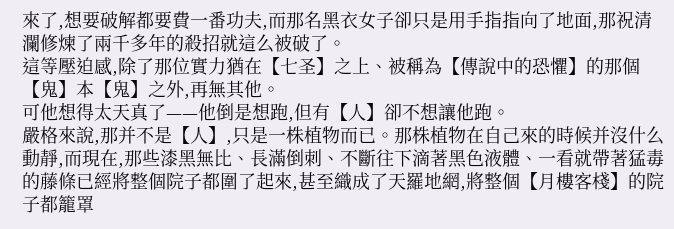來了,想要破解都要費一番功夫,而那名黑衣女子卻只是用手指指向了地面,那祝清瀾修煉了兩千多年的殺招就這么被破了。
這等壓迫感,除了那位實力猶在【七圣】之上、被稱為【傳說中的恐懼】的那個【鬼】本【鬼】之外,再無其他。
可他想得太天真了——他倒是想跑,但有【人】卻不想讓他跑。
嚴格來說,那并不是【人】,只是一株植物而已。那株植物在自己來的時候并沒什么動靜,而現在,那些漆黑無比、長滿倒刺、不斷往下滴著黑色液體、一看就帶著猛毒的藤條已經將整個院子都圍了起來,甚至織成了天羅地網,將整個【月樓客棧】的院子都籠罩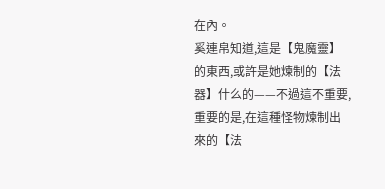在內。
奚連帛知道,這是【鬼魔靈】的東西,或許是她煉制的【法器】什么的——不過這不重要,重要的是,在這種怪物煉制出來的【法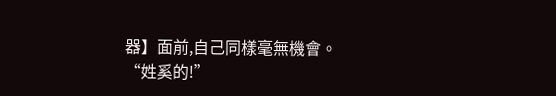器】面前,自己同樣毫無機會。
“姓奚的!”